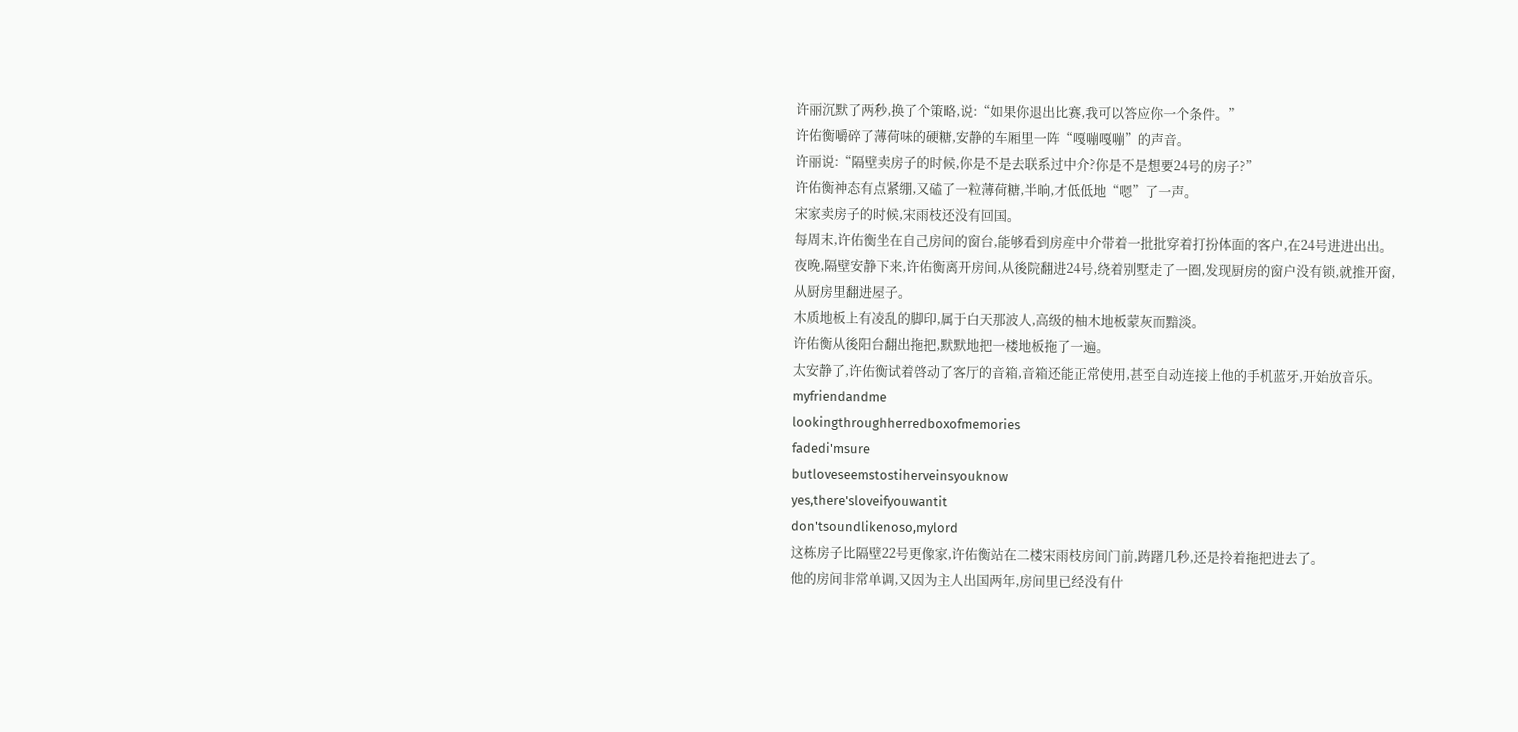许丽沉默了两秒,换了个策略,说:“如果你退出比赛,我可以答应你一个条件。”
许佑衡嚼碎了薄荷味的硬糖,安静的车厢里一阵“嘎嘣嘎嘣”的声音。
许丽说:“隔壁卖房子的时候,你是不是去联系过中介?你是不是想要24号的房子?”
许佑衡神态有点紧绷,又磕了一粒薄荷糖,半晌,才低低地“嗯”了一声。
宋家卖房子的时候,宋雨枝还没有回国。
每周末,许佑衡坐在自己房间的窗台,能够看到房産中介带着一批批穿着打扮体面的客户,在24号进进出出。
夜晚,隔壁安静下来,许佑衡离开房间,从後院翻进24号,绕着别墅走了一圈,发现厨房的窗户没有锁,就推开窗,从厨房里翻进屋子。
木质地板上有凌乱的脚印,属于白天那波人,高级的柚木地板蒙灰而黯淡。
许佑衡从後阳台翻出拖把,默默地把一楼地板拖了一遍。
太安静了,许佑衡试着啓动了客厅的音箱,音箱还能正常使用,甚至自动连接上他的手机蓝牙,开始放音乐。
myfriendandme
lookingthroughherredboxofmemories
fadedi'msure
butloveseemstostiherveinsyouknow
yes,there'sloveifyouwantit
don'tsoundlikenoso,mylord
这栋房子比隔壁22号更像家,许佑衡站在二楼宋雨枝房间门前,踌躇几秒,还是拎着拖把进去了。
他的房间非常单调,又因为主人出国两年,房间里已经没有什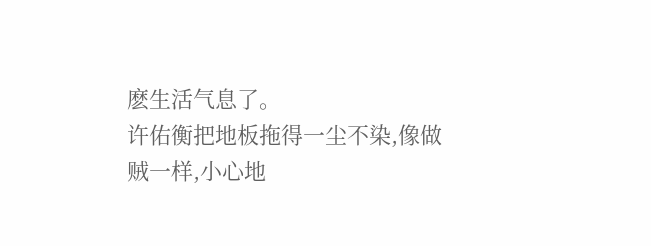麽生活气息了。
许佑衡把地板拖得一尘不染,像做贼一样,小心地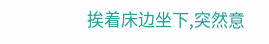挨着床边坐下,突然意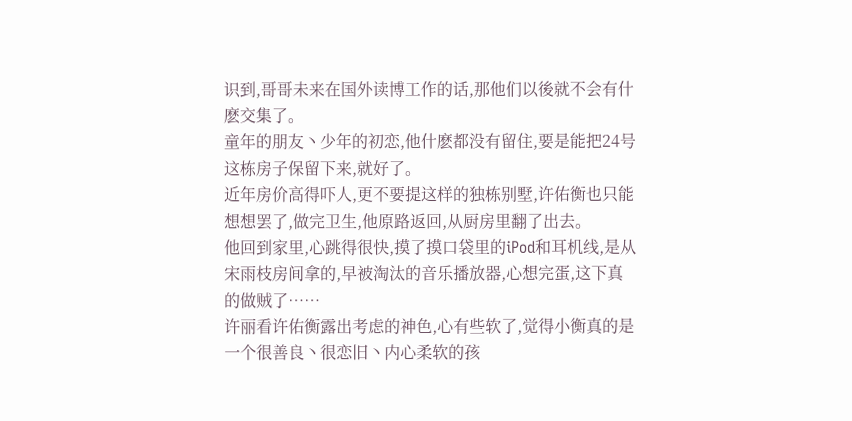识到,哥哥未来在国外读博工作的话,那他们以後就不会有什麽交集了。
童年的朋友丶少年的初恋,他什麽都没有留住,要是能把24号这栋房子保留下来,就好了。
近年房价高得吓人,更不要提这样的独栋别墅,许佑衡也只能想想罢了,做完卫生,他原路返回,从厨房里翻了出去。
他回到家里,心跳得很快,摸了摸口袋里的iPod和耳机线,是从宋雨枝房间拿的,早被淘汰的音乐播放器,心想完蛋,这下真的做贼了……
许丽看许佑衡露出考虑的神色,心有些软了,觉得小衡真的是一个很善良丶很恋旧丶内心柔软的孩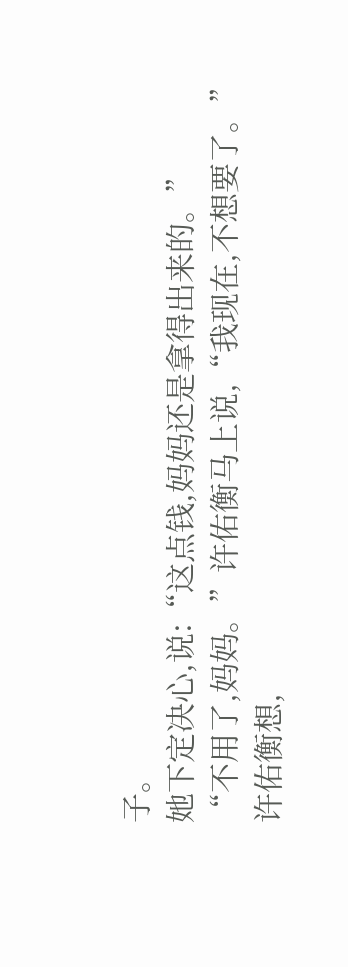子。
她下定决心,说:“这点钱,妈妈还是拿得出来的。”
“不用了,妈妈。”许佑衡马上说,“我现在,不想要了。”
许佑衡想,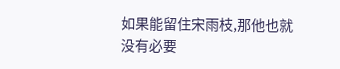如果能留住宋雨枝,那他也就没有必要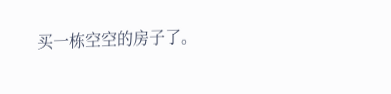买一栋空空的房子了。